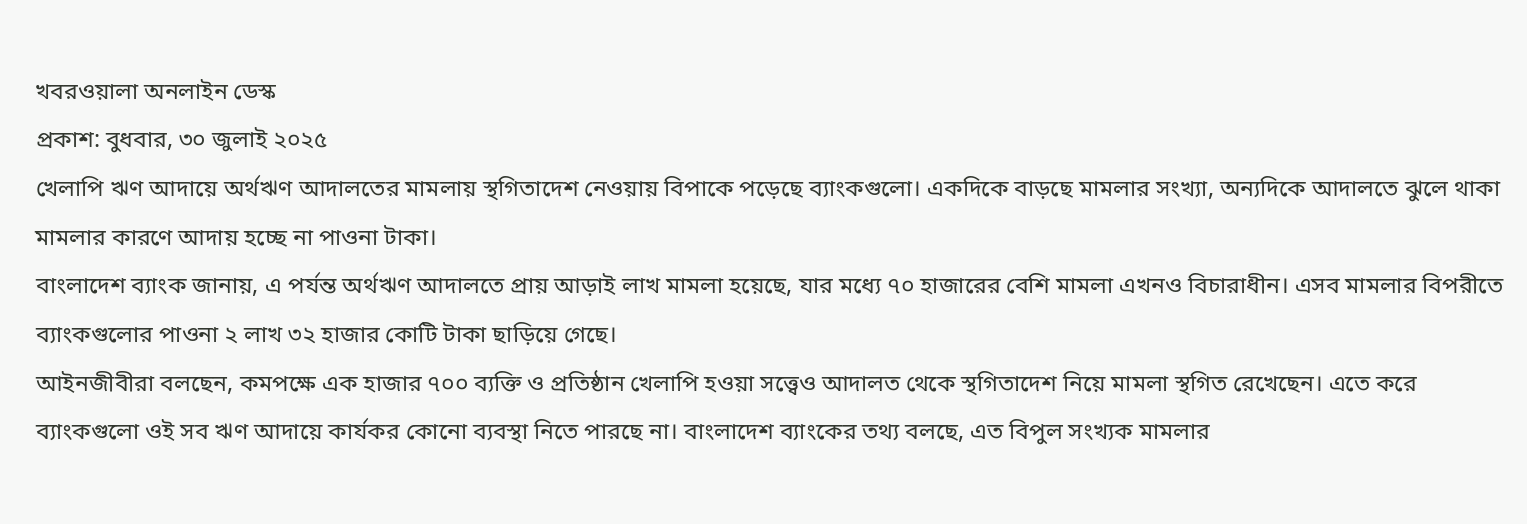খবরওয়ালা অনলাইন ডেস্ক
প্রকাশ: বুধবার, ৩০ জুলাই ২০২৫
খেলাপি ঋণ আদায়ে অর্থঋণ আদালতের মামলায় স্থগিতাদেশ নেওয়ায় বিপাকে পড়েছে ব্যাংকগুলো। একদিকে বাড়ছে মামলার সংখ্যা, অন্যদিকে আদালতে ঝুলে থাকা মামলার কারণে আদায় হচ্ছে না পাওনা টাকা।
বাংলাদেশ ব্যাংক জানায়, এ পর্যন্ত অর্থঋণ আদালতে প্রায় আড়াই লাখ মামলা হয়েছে, যার মধ্যে ৭০ হাজারের বেশি মামলা এখনও বিচারাধীন। এসব মামলার বিপরীতে ব্যাংকগুলোর পাওনা ২ লাখ ৩২ হাজার কোটি টাকা ছাড়িয়ে গেছে।
আইনজীবীরা বলছেন, কমপক্ষে এক হাজার ৭০০ ব্যক্তি ও প্রতিষ্ঠান খেলাপি হওয়া সত্ত্বেও আদালত থেকে স্থগিতাদেশ নিয়ে মামলা স্থগিত রেখেছেন। এতে করে ব্যাংকগুলো ওই সব ঋণ আদায়ে কার্যকর কোনো ব্যবস্থা নিতে পারছে না। বাংলাদেশ ব্যাংকের তথ্য বলছে, এত বিপুল সংখ্যক মামলার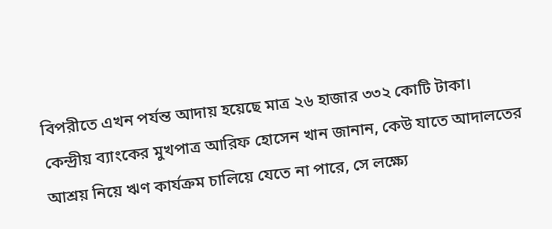বিপরীতে এখন পর্যন্ত আদায় হয়েছে মাত্র ২৬ হাজার ৩৩২ কোটি টাকা।
কেন্দ্রীয় ব্যাংকের মুখপাত্র আরিফ হোসেন খান জানান, কেউ যাতে আদালতের আশ্রয় নিয়ে ঋণ কার্যক্রম চালিয়ে যেতে না পারে, সে লক্ষ্যে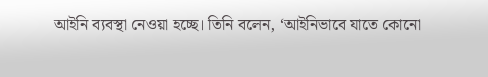আইনি ব্যবস্থা নেওয়া হচ্ছে। তিনি বলেন, ‘আইনিভাবে যাতে কোনো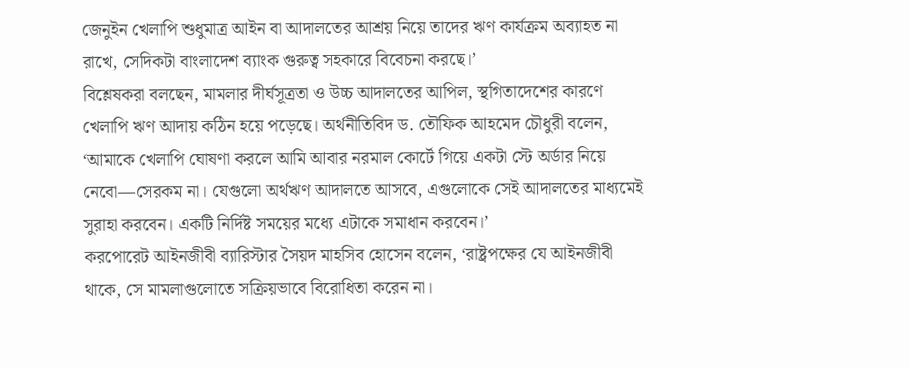জেনুইন খেলাপি শুধুমাত্র আইন বা আদালতের আশ্রয় নিয়ে তাদের ঋণ কার্যক্রম অব্যাহত না রাখে, সেদিকটা বাংলাদেশ ব্যাংক গুরুত্ব সহকারে বিবেচনা করছে।’
বিশ্লেষকরা বলছেন, মামলার দীর্ঘসূত্রতা ও উচ্চ আদালতের আপিল, স্থগিতাদেশের কারণে খেলাপি ঋণ আদায় কঠিন হয়ে পড়েছে। অর্থনীতিবিদ ড. তৌফিক আহমেদ চৌধুরী বলেন, ‘আমাকে খেলাপি ঘোষণা করলে আমি আবার নরমাল কোর্টে গিয়ে একটা স্টে অর্ডার নিয়ে নেবো—সেরকম না। যেগুলো অর্থঋণ আদালতে আসবে, এগুলোকে সেই আদালতের মাধ্যমেই সুরাহা করবেন। একটি নির্দিষ্ট সময়ের মধ্যে এটাকে সমাধান করবেন।’
করপোরেট আইনজীবী ব্যারিস্টার সৈয়দ মাহসিব হোসেন বলেন, ‘রাষ্ট্রপক্ষের যে আইনজীবী থাকে, সে মামলাগুলোতে সক্রিয়ভাবে বিরোধিতা করেন না।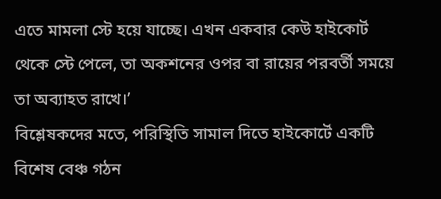এতে মামলা স্টে হয়ে যাচ্ছে। এখন একবার কেউ হাইকোর্ট থেকে স্টে পেলে, তা অকশনের ওপর বা রায়ের পরবর্তী সময়ে তা অব্যাহত রাখে।’
বিশ্লেষকদের মতে, পরিস্থিতি সামাল দিতে হাইকোর্টে একটি বিশেষ বেঞ্চ গঠন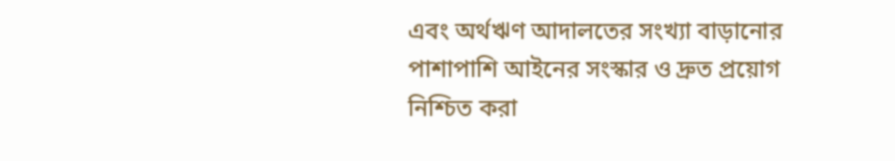এবং অর্থঋণ আদালতের সংখ্যা বাড়ানোর পাশাপাশি আইনের সংস্কার ও দ্রুত প্রয়োগ নিশ্চিত করা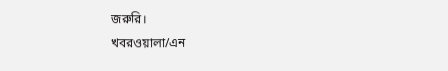জরুরি।
খবরওয়ালা/এন